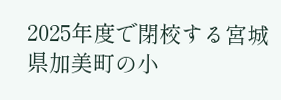2025年度で閉校する宮城県加美町の小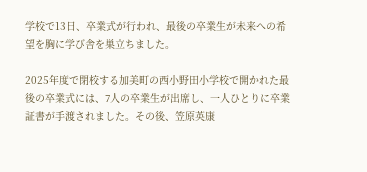学校で13日、卒業式が行われ、最後の卒業生が未来への希望を胸に学び舎を巣立ちました。

2025年度で閉校する加美町の西小野田小学校で開かれた最後の卒業式には、7人の卒業生が出席し、一人ひとりに卒業証書が手渡されました。その後、笠原英康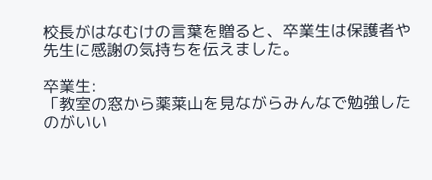校長がはなむけの言葉を贈ると、卒業生は保護者や先生に感謝の気持ちを伝えました。

卒業生:
「教室の窓から薬莱山を見ながらみんなで勉強したのがいい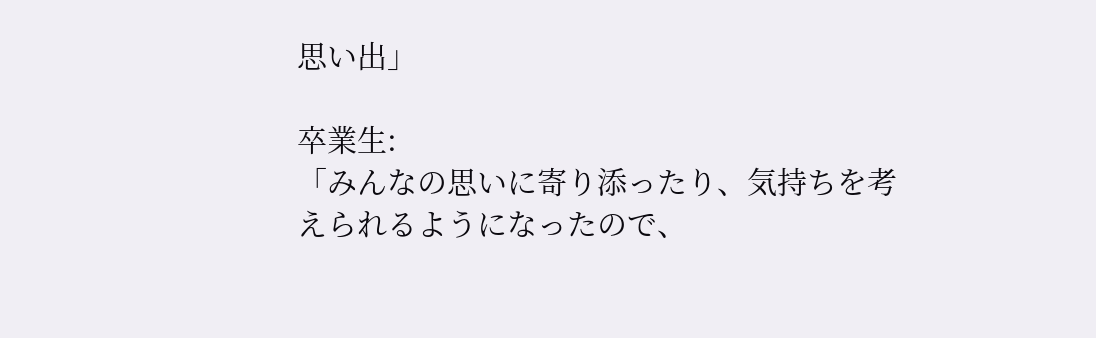思い出」

卒業生:
「みんなの思いに寄り添ったり、気持ちを考えられるようになったので、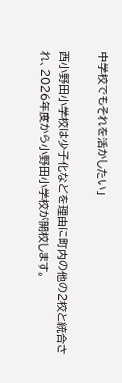中学校でもそれを活かしたい」

西小野田小学校は少子化などを理由に町内の他の2校と統合され、2026年度から小野田小学校が開校します。